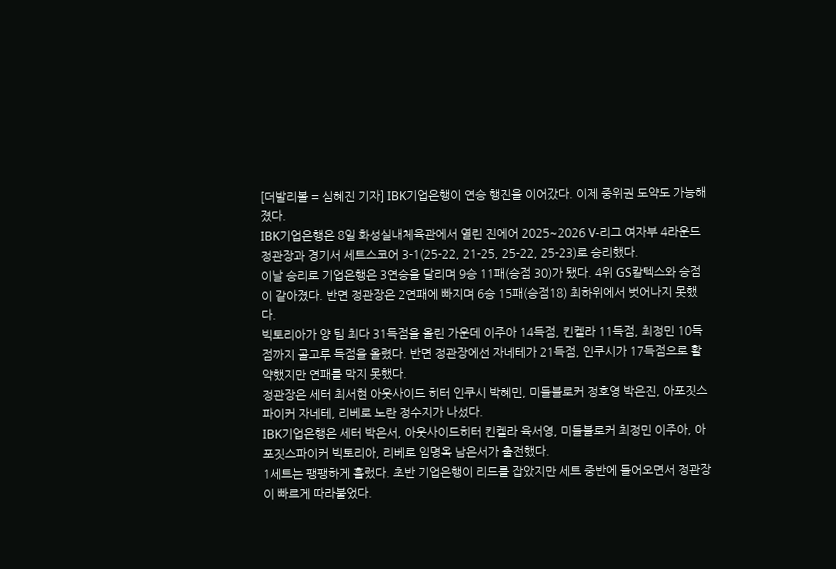[더발리볼 = 심혜진 기자] IBK기업은행이 연승 행진을 이어갔다. 이제 중위권 도약도 가능해졌다.
IBK기업은행은 8일 화성실내체육관에서 열린 진에어 2025~2026 V-리그 여자부 4라운드 정관장과 경기서 세트스코어 3-1(25-22, 21-25, 25-22, 25-23)로 승리했다.
이날 승리로 기업은행은 3연승을 달리며 9승 11패(승점 30)가 됐다. 4위 GS칼텍스와 승점이 같아졌다. 반면 정관장은 2연패에 빠지며 6승 15패(승점18) 최하위에서 벗어나지 못했다.
빅토리아가 양 팀 최다 31득점을 올린 가운데 이주아 14득점, 킨켈라 11득점, 최정민 10득점까지 골고루 득점을 올렸다. 반면 정관장에선 자네테가 21득점, 인쿠시가 17득점으로 활약했지만 연패를 막지 못했다.
정관장은 세터 최서현 아웃사이드 히터 인쿠시 박혜민, 미들블로커 정호영 박은진, 아포짓스파이커 자네테, 리베로 노란 정수지가 나섰다.
IBK기업은행은 세터 박은서, 아웃사이드히터 킨켈라 육서영, 미들블로커 최정민 이주아, 아포짓스파이커 빅토리아, 리베로 임명옥 남은서가 출전했다.
1세트는 팽팽하게 흘렀다. 초반 기업은행이 리드를 잡았지만 세트 중반에 들어오면서 정관장이 빠르게 따라붙었다.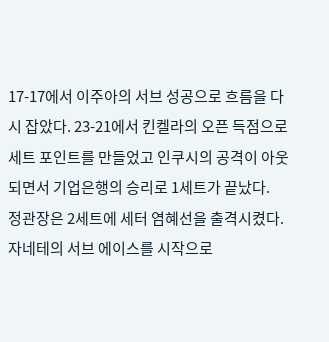17-17에서 이주아의 서브 성공으로 흐름을 다시 잡았다. 23-21에서 킨켈라의 오픈 득점으로 세트 포인트를 만들었고 인쿠시의 공격이 아웃되면서 기업은행의 승리로 1세트가 끝났다.
정관장은 2세트에 세터 염혜선을 출격시켰다. 자네테의 서브 에이스를 시작으로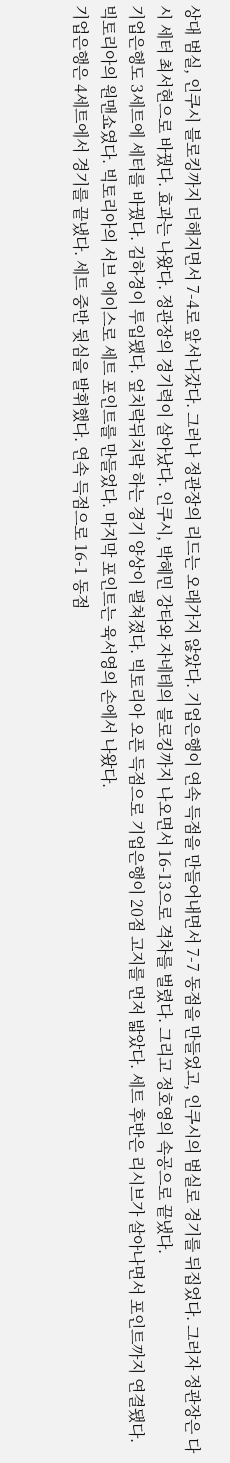상대 범실, 인쿠시 블로킹까지 더해지면서 7-4로 앞서나갔다. 그러나 정관장의 리드는 오래가지 않았다. 기업은행이 연속 득점을 만들어내면서 7-7 동점을 만들었고, 인쿠시의 범실로 경기를 뒤집었다. 그러자 정관장은 다시 세터 최서현으로 바꿨다. 효과는 나왔다. 정관장의 경기력이 살아났다. 인쿠시, 박혜민 강타와 자네테의 블로킹까지 나오면서 16-13으로 격차를 벌렸다. 그리고 정호영의 속공으로 끝냈다.
기업은행도 3세트에 세터를 바꿨다. 김하경이 투입됐다. 엎치락뒤치락 하는 경기 양상이 펼쳐졌다. 빅토리아 오픈 득점으로 기업은행이 20점 고지를 먼저 밟았다. 세트 후반은 리시브가 살아나면서 포인트까지 연결됐다. 빅토리아의 원맨쇼였다. 빅토리아의 서브 에이스로 세트 포인트를 만들었다. 마지막 포인트는 육서영의 손에서 나왔다.
기업은행은 4세트에서 경기를 끝냈다. 세트 중반 뒷심을 발휘했다. 연속 득점으로 16-1 동점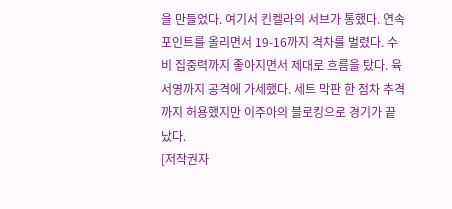을 만들었다. 여기서 킨켈라의 서브가 통했다. 연속 포인트를 올리면서 19-16까지 격차를 벌렸다. 수비 집중력까지 좋아지면서 제대로 흐름을 탔다. 육서영까지 공격에 가세했다. 세트 막판 한 점차 추격까지 허용했지만 이주아의 블로킹으로 경기가 끝났다.
[저작권자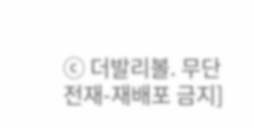ⓒ 더발리볼. 무단전재-재배포 금지]